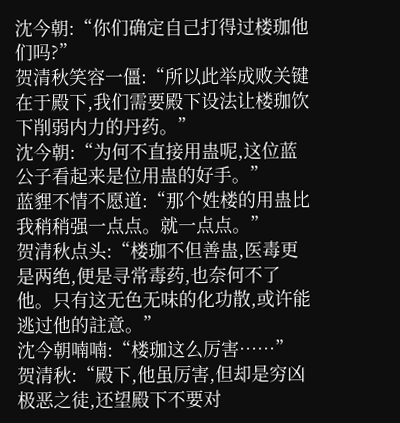沈今朝:“你们确定自己打得过楼珈他们吗?”
贺清秋笑容一僵:“所以此举成败关键在于殿下,我们需要殿下设法让楼珈饮下削弱内力的丹药。”
沈今朝:“为何不直接用蛊呢,这位蓝公子看起来是位用蛊的好手。”
蓝貍不情不愿道:“那个姓楼的用蛊比我稍稍强一点点。就一点点。”
贺清秋点头:“楼珈不但善蛊,医毒更是两绝,便是寻常毒药,也奈何不了他。只有这无色无味的化功散,或许能逃过他的註意。”
沈今朝喃喃:“楼珈这么厉害……”
贺清秋:“殿下,他虽厉害,但却是穷凶极恶之徒,还望殿下不要对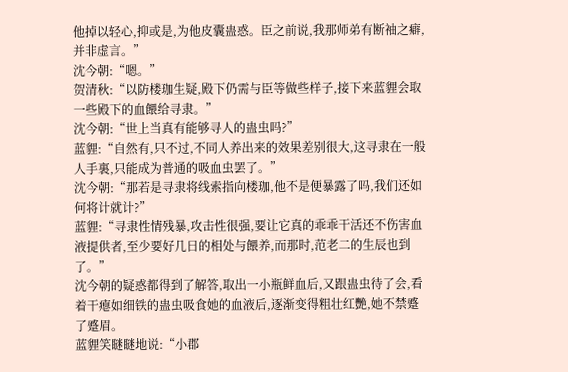他掉以轻心,抑或是,为他皮囊蛊惑。臣之前说,我那师弟有断袖之癖,并非虚言。”
沈今朝:“嗯。”
贺清秋:“以防楼珈生疑,殿下仍需与臣等做些样子,接下来蓝貍会取一些殿下的血餵给寻隶。”
沈今朝:“世上当真有能够寻人的蛊虫吗?”
蓝貍:“自然有,只不过,不同人养出来的效果差别很大,这寻隶在一般人手裏,只能成为普通的吸血虫罢了。”
沈今朝:“那若是寻隶将线索指向楼珈,他不是便暴露了吗,我们还如何将计就计?”
蓝貍:“寻隶性情残暴,攻击性很强,要让它真的乖乖干活还不伤害血液提供者,至少要好几日的相处与餵养,而那时,范老二的生辰也到了。”
沈今朝的疑惑都得到了解答,取出一小瓶鲜血后,又跟蛊虫待了会,看着干瘪如细铁的蛊虫吸食她的血液后,逐渐变得粗壮红艷,她不禁蹙了蹙眉。
蓝貍笑瞇瞇地说:“小郡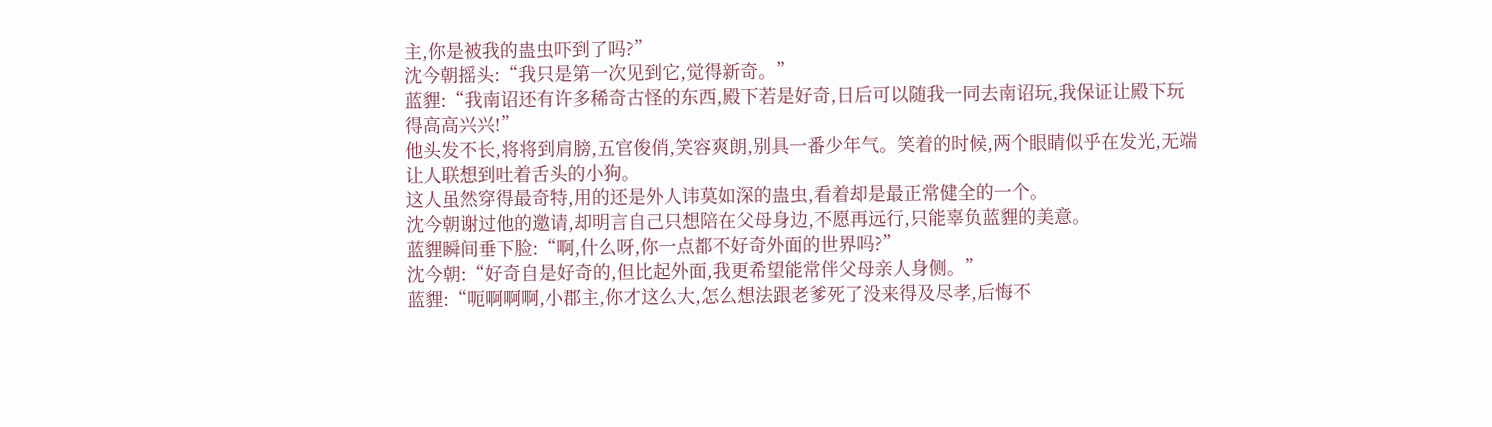主,你是被我的蛊虫吓到了吗?”
沈今朝摇头:“我只是第一次见到它,觉得新奇。”
蓝貍:“我南诏还有许多稀奇古怪的东西,殿下若是好奇,日后可以随我一同去南诏玩,我保证让殿下玩得高高兴兴!”
他头发不长,将将到肩膀,五官俊俏,笑容爽朗,别具一番少年气。笑着的时候,两个眼睛似乎在发光,无端让人联想到吐着舌头的小狗。
这人虽然穿得最奇特,用的还是外人讳莫如深的蛊虫,看着却是最正常健全的一个。
沈今朝谢过他的邀请,却明言自己只想陪在父母身边,不愿再远行,只能辜负蓝貍的美意。
蓝貍瞬间垂下脸:“啊,什么呀,你一点都不好奇外面的世界吗?”
沈今朝:“好奇自是好奇的,但比起外面,我更希望能常伴父母亲人身侧。”
蓝貍:“呃啊啊啊,小郡主,你才这么大,怎么想法跟老爹死了没来得及尽孝,后悔不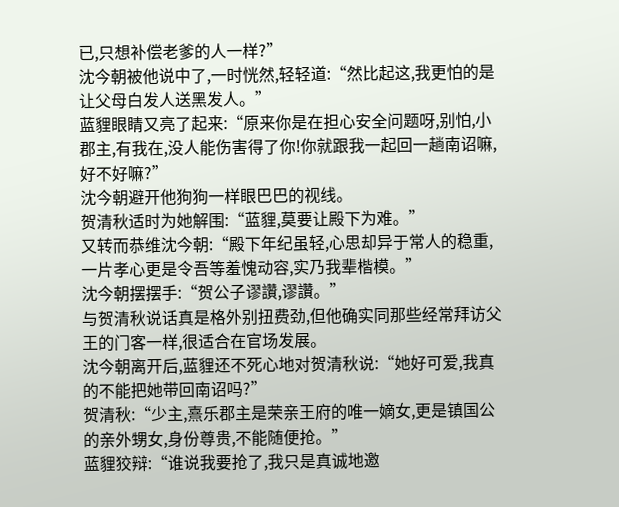已,只想补偿老爹的人一样?”
沈今朝被他说中了,一时恍然,轻轻道:“然比起这,我更怕的是让父母白发人送黑发人。”
蓝貍眼睛又亮了起来:“原来你是在担心安全问题呀,别怕,小郡主,有我在,没人能伤害得了你!你就跟我一起回一趟南诏嘛,好不好嘛?”
沈今朝避开他狗狗一样眼巴巴的视线。
贺清秋适时为她解围:“蓝貍,莫要让殿下为难。”
又转而恭维沈今朝:“殿下年纪虽轻,心思却异于常人的稳重,一片孝心更是令吾等羞愧动容,实乃我辈楷模。”
沈今朝摆摆手:“贺公子谬讚,谬讚。”
与贺清秋说话真是格外别扭费劲,但他确实同那些经常拜访父王的门客一样,很适合在官场发展。
沈今朝离开后,蓝貍还不死心地对贺清秋说:“她好可爱,我真的不能把她带回南诏吗?”
贺清秋:“少主,熹乐郡主是荣亲王府的唯一嫡女,更是镇国公的亲外甥女,身份尊贵,不能随便抢。”
蓝貍狡辩:“谁说我要抢了,我只是真诚地邀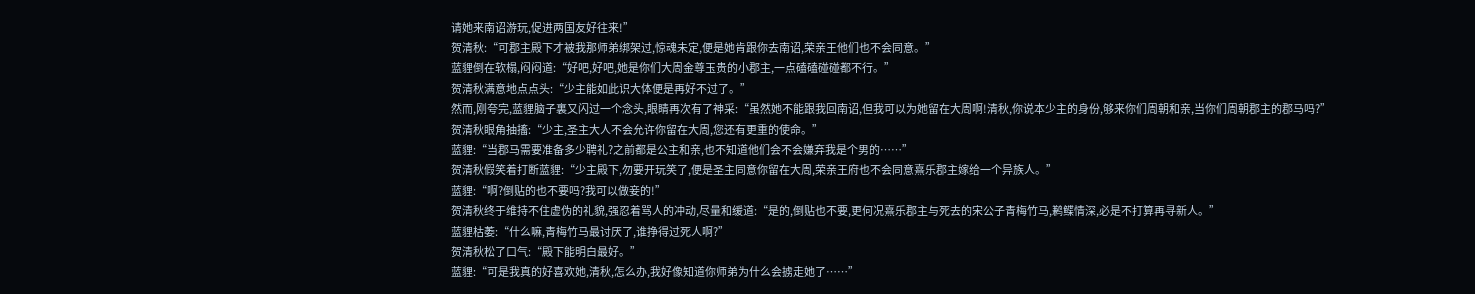请她来南诏游玩,促进两国友好往来!”
贺清秋:“可郡主殿下才被我那师弟绑架过,惊魂未定,便是她肯跟你去南诏,荣亲王他们也不会同意。”
蓝貍倒在软榻,闷闷道:“好吧,好吧,她是你们大周金尊玉贵的小郡主,一点磕磕碰碰都不行。”
贺清秋满意地点点头:“少主能如此识大体便是再好不过了。”
然而,刚夸完,蓝貍脑子裏又闪过一个念头,眼睛再次有了神采:“虽然她不能跟我回南诏,但我可以为她留在大周啊!清秋,你说本少主的身份,够来你们周朝和亲,当你们周朝郡主的郡马吗?”
贺清秋眼角抽搐:“少主,圣主大人不会允许你留在大周,您还有更重的使命。”
蓝貍:“当郡马需要准备多少聘礼?之前都是公主和亲,也不知道他们会不会嫌弃我是个男的……”
贺清秋假笑着打断蓝貍:“少主殿下,勿要开玩笑了,便是圣主同意你留在大周,荣亲王府也不会同意熹乐郡主嫁给一个异族人。”
蓝貍:“啊?倒贴的也不要吗?我可以做妾的!”
贺清秋终于维持不住虚伪的礼貌,强忍着骂人的冲动,尽量和缓道:“是的,倒贴也不要,更何况熹乐郡主与死去的宋公子青梅竹马,鹣鲽情深,必是不打算再寻新人。”
蓝貍枯萎:“什么嘛,青梅竹马最讨厌了,谁挣得过死人啊?”
贺清秋松了口气:“殿下能明白最好。”
蓝貍:“可是我真的好喜欢她,清秋,怎么办,我好像知道你师弟为什么会掳走她了……”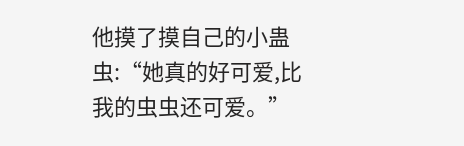他摸了摸自己的小蛊虫:“她真的好可爱,比我的虫虫还可爱。”